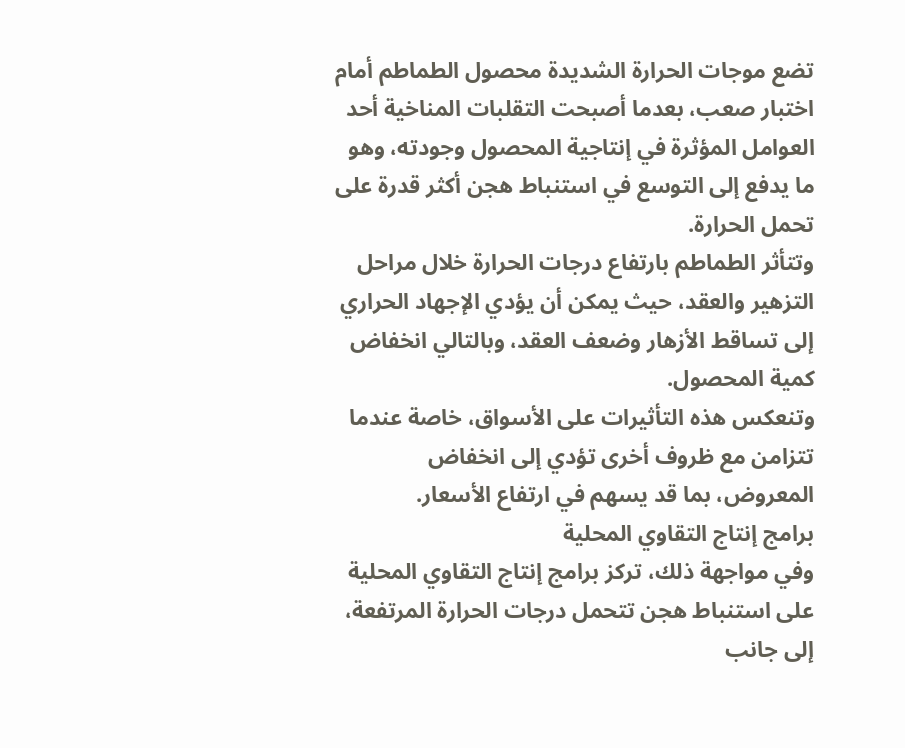تضع موجات الحرارة الشديدة محصول الطماطم أمام اختبار صعب، بعدما أصبحت التقلبات المناخية أحد العوامل المؤثرة في إنتاجية المحصول وجودته، وهو ما يدفع إلى التوسع في استنباط هجن أكثر قدرة على تحمل الحرارة.
وتتأثر الطماطم بارتفاع درجات الحرارة خلال مراحل التزهير والعقد، حيث يمكن أن يؤدي الإجهاد الحراري إلى تساقط الأزهار وضعف العقد، وبالتالي انخفاض كمية المحصول.
وتنعكس هذه التأثيرات على الأسواق، خاصة عندما تتزامن مع ظروف أخرى تؤدي إلى انخفاض المعروض، بما قد يسهم في ارتفاع الأسعار.
برامج إنتاج التقاوي المحلية
وفي مواجهة ذلك، تركز برامج إنتاج التقاوي المحلية على استنباط هجن تتحمل درجات الحرارة المرتفعة، إلى جانب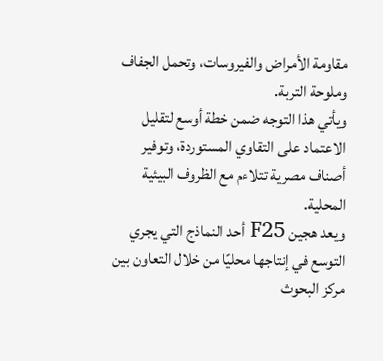مقاومة الأمراض والفيروسات، وتحمل الجفاف وملوحة التربة.
ويأتي هذا التوجه ضمن خطة أوسع لتقليل الاعتماد على التقاوي المستوردة، وتوفير أصناف مصرية تتلاءم مع الظروف البيئية المحلية.
ويعد هجين F25 أحد النماذج التي يجري التوسع في إنتاجها محليًا من خلال التعاون بين مركز البحوث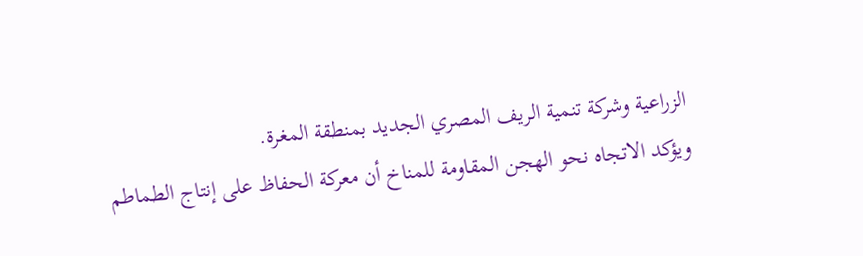الزراعية وشركة تنمية الريف المصري الجديد بمنطقة المغرة.
ويؤكد الاتجاه نحو الهجن المقاومة للمناخ أن معركة الحفاظ على إنتاج الطماطم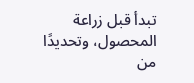تبدأ قبل زراعة المحصول، وتحديدًا من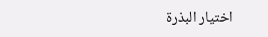اختيار البذرة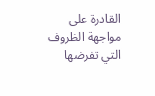القادرة على مواجهة الظروف التي تفرضها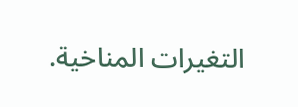التغيرات المناخية.